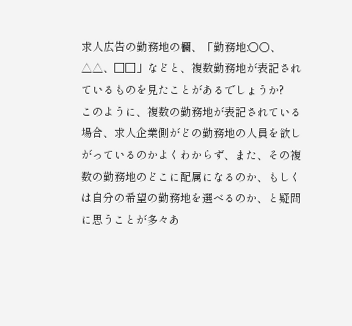求人広告の勤務地の欄、「勤務地:○○、△△、□□」などと、複数勤務地が表記されているものを見たことがあるでしょうか?
このように、複数の勤務地が表記されている場合、求人企業側がどの勤務地の人員を欲しがっているのかよくわからず、また、その複数の勤務地のどこに配属になるのか、もしくは自分の希望の勤務地を選べるのか、と疑問に思うことが多々あ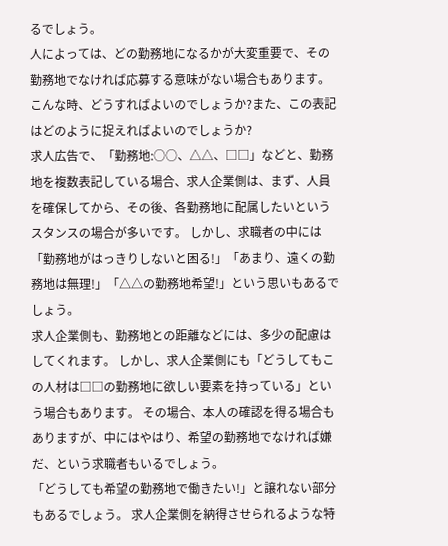るでしょう。
人によっては、どの勤務地になるかが大変重要で、その勤務地でなければ応募する意味がない場合もあります。 こんな時、どうすればよいのでしょうか?また、この表記はどのように捉えればよいのでしょうか?
求人広告で、「勤務地:○○、△△、□□」などと、勤務地を複数表記している場合、求人企業側は、まず、人員を確保してから、その後、各勤務地に配属したいというスタンスの場合が多いです。 しかし、求職者の中には「勤務地がはっきりしないと困る!」「あまり、遠くの勤務地は無理!」「△△の勤務地希望!」という思いもあるでしょう。
求人企業側も、勤務地との距離などには、多少の配慮はしてくれます。 しかし、求人企業側にも「どうしてもこの人材は□□の勤務地に欲しい要素を持っている」という場合もあります。 その場合、本人の確認を得る場合もありますが、中にはやはり、希望の勤務地でなければ嫌だ、という求職者もいるでしょう。
「どうしても希望の勤務地で働きたい!」と譲れない部分もあるでしょう。 求人企業側を納得させられるような特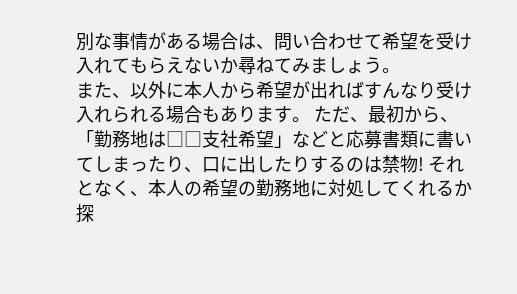別な事情がある場合は、問い合わせて希望を受け入れてもらえないか尋ねてみましょう。
また、以外に本人から希望が出ればすんなり受け入れられる場合もあります。 ただ、最初から、「勤務地は□□支社希望」などと応募書類に書いてしまったり、口に出したりするのは禁物! それとなく、本人の希望の勤務地に対処してくれるか探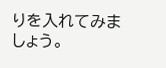りを入れてみましょう。